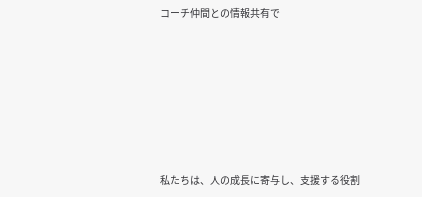コーチ仲間との情報共有で







私たちは、人の成長に寄与し、支援する役割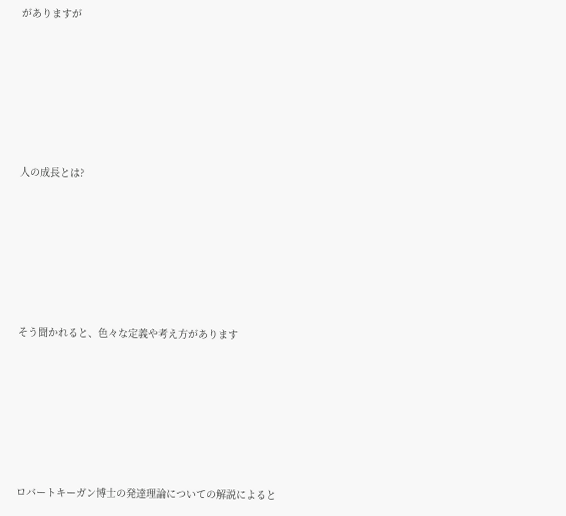がありますが







人の成長とは?







そう聞かれると、色々な定義や考え方があります







ロバートキーガン博士の発達理論についての解説によると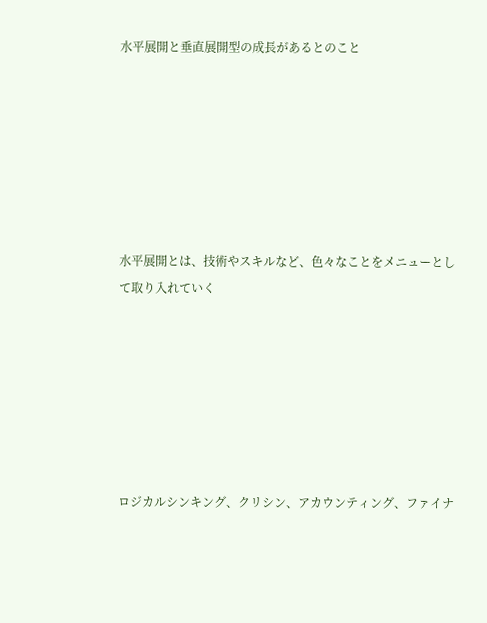水平展開と垂直展開型の成長があるとのこと







水平展開とは、技術やスキルなど、色々なことをメニューとして取り入れていく







ロジカルシンキング、クリシン、アカウンティング、ファイナ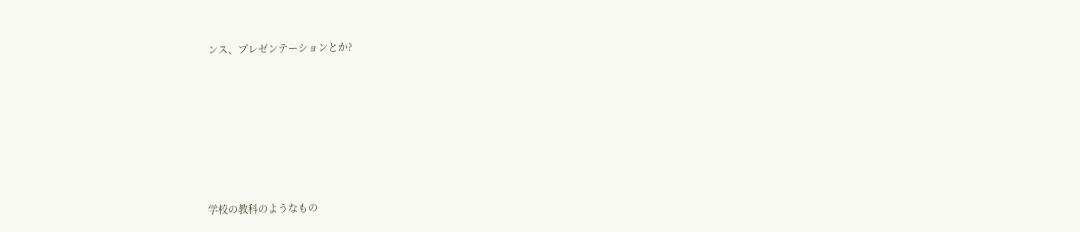ンス、プレゼンテーションとか?







学校の教科のようなもの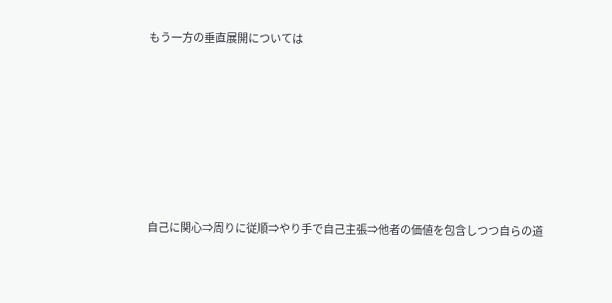もう一方の垂直展開については







自己に関心⇒周りに従順⇒やり手で自己主張⇒他者の価値を包含しつつ自らの道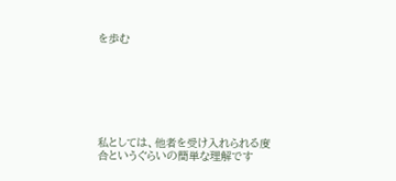を歩む







私としては、他者を受け入れられる度合というぐらいの簡単な理解です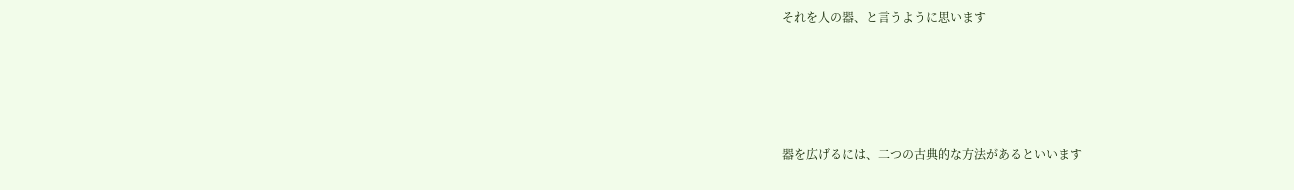それを人の器、と言うように思います







器を広げるには、二つの古典的な方法があるといいます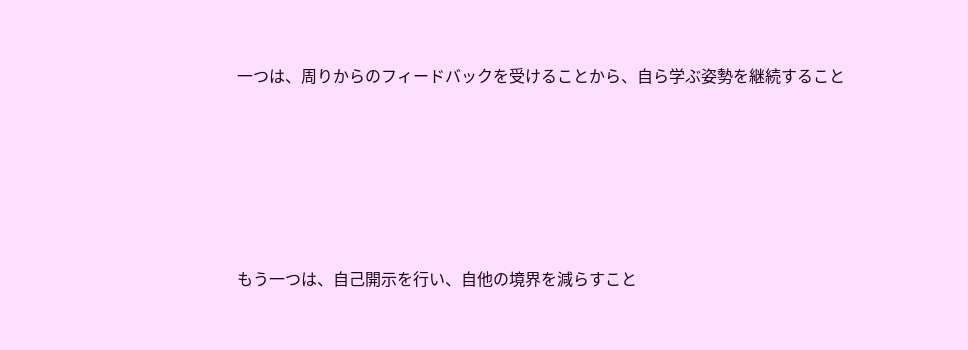一つは、周りからのフィードバックを受けることから、自ら学ぶ姿勢を継続すること







もう一つは、自己開示を行い、自他の境界を減らすこと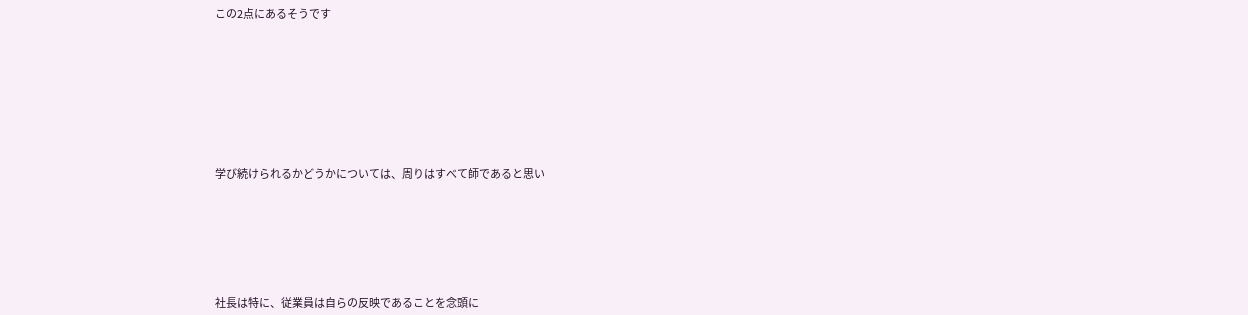この2点にあるそうです









学び続けられるかどうかについては、周りはすべて師であると思い







社長は特に、従業員は自らの反映であることを念頭に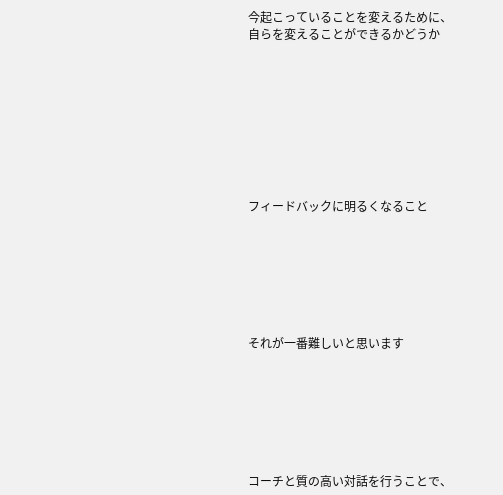今起こっていることを変えるために、自らを変えることができるかどうか









フィードバックに明るくなること







それが一番難しいと思います







コーチと質の高い対話を行うことで、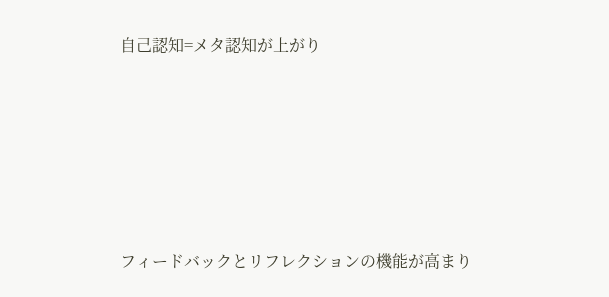自己認知=メタ認知が上がり







フィードバックとリフレクションの機能が高まり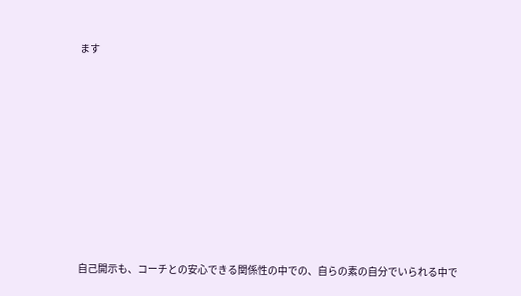ます









自己開示も、コーチとの安心できる関係性の中での、自らの素の自分でいられる中で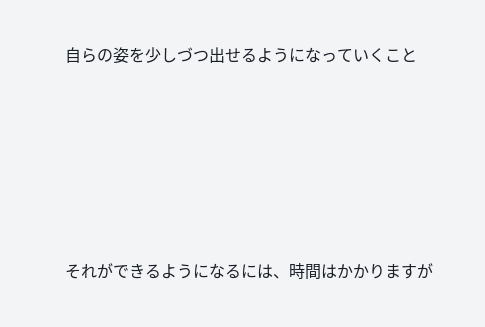自らの姿を少しづつ出せるようになっていくこと







それができるようになるには、時間はかかりますが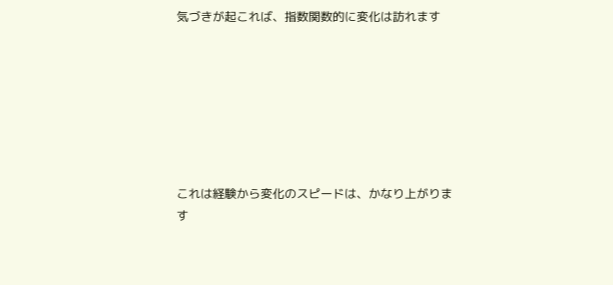気づきが起これば、指数関数的に変化は訪れます







これは経験から変化のスピードは、かなり上がります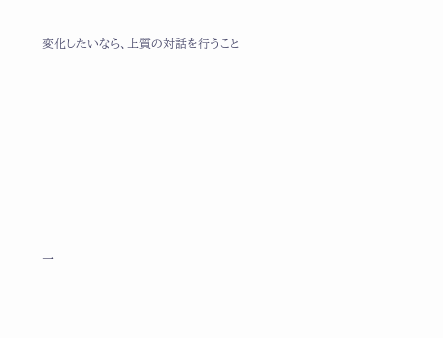変化したいなら、上質の対話を行うこと









一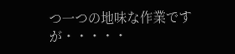つ一つの地味な作業ですが・・・・・